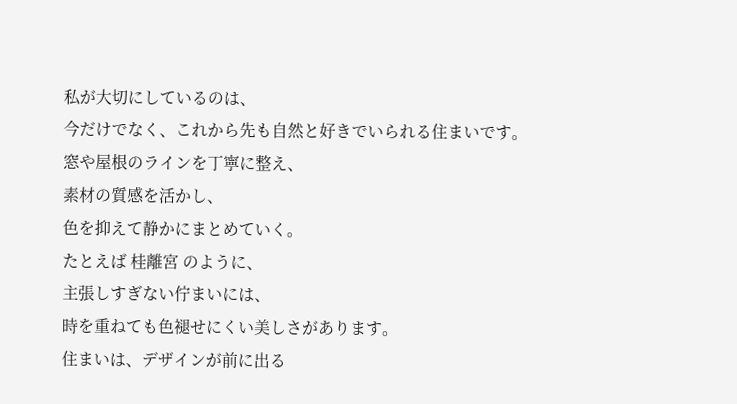私が大切にしているのは、
今だけでなく、これから先も自然と好きでいられる住まいです。
窓や屋根のラインを丁寧に整え、
素材の質感を活かし、
色を抑えて静かにまとめていく。
たとえば 桂離宮 のように、
主張しすぎない佇まいには、
時を重ねても色褪せにくい美しさがあります。
住まいは、デザインが前に出る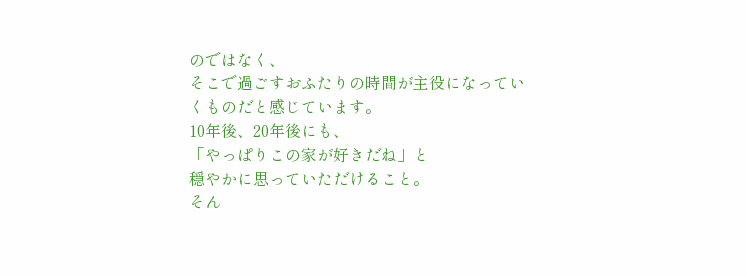のではなく、
そこで過ごすおふたりの時間が主役になっていくものだと感じています。
10年後、20年後にも、
「やっぱりこの家が好きだね」と
穏やかに思っていただけること。
そん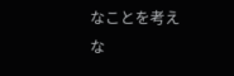なことを考えな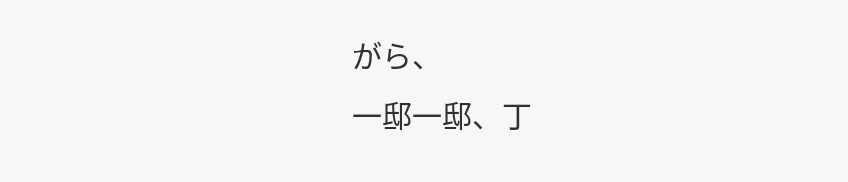がら、
一邸一邸、丁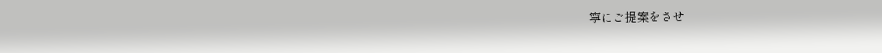寧にご提案をさせ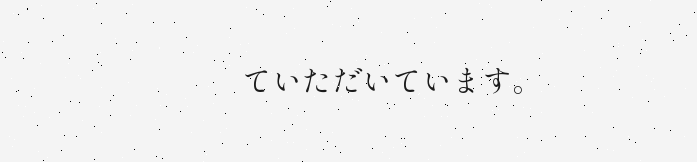ていただいています。